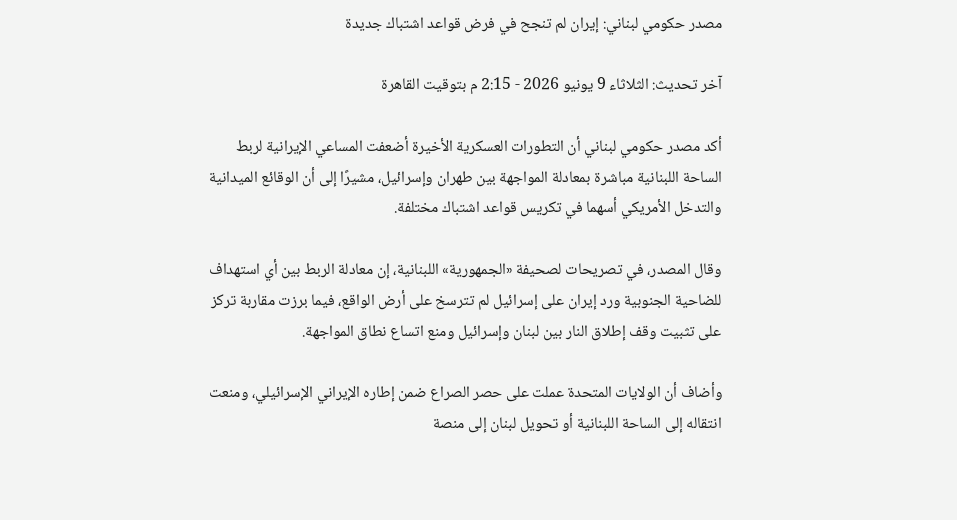مصدر حكومي لبناني: إيران لم تنجح في فرض قواعد اشتباك جديدة

آخر تحديث: الثلاثاء 9 يونيو 2026 - 2:15 م بتوقيت القاهرة

أكد مصدر حكومي لبناني أن التطورات العسكرية الأخيرة أضعفت المساعي الإيرانية لربط الساحة اللبنانية مباشرة بمعادلة المواجهة بين طهران وإسرائيل، مشيرًا إلى أن الوقائع الميدانية والتدخل الأمريكي أسهما في تكريس قواعد اشتباك مختلفة.

وقال المصدر، في تصريحات لصحيفة «الجمهورية» اللبنانية، إن معادلة الربط بين أي استهداف للضاحية الجنوبية ورد إيران على إسرائيل لم تترسخ على أرض الواقع، فيما برزت مقاربة تركز على تثبيت وقف إطلاق النار بين لبنان وإسرائيل ومنع اتساع نطاق المواجهة.

وأضاف أن الولايات المتحدة عملت على حصر الصراع ضمن إطاره الإيراني الإسرائيلي، ومنعت انتقاله إلى الساحة اللبنانية أو تحويل لبنان إلى منصة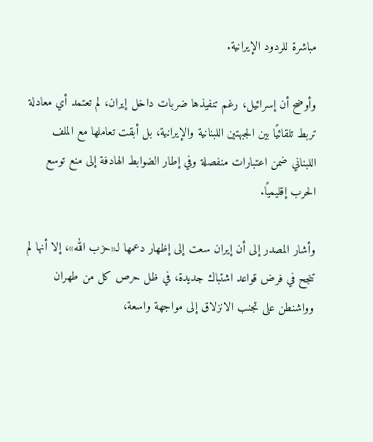مباشرة للردود الإيرانية.

وأوضح أن إسرائيل، رغم تنفيذها ضربات داخل إيران، لم تعتمد أي معادلة تربط تلقائيًا بين الجبهتين اللبنانية والإيرانية، بل أبقت تعاملها مع الملف اللبناني ضمن اعتبارات منفصلة وفي إطار الضوابط الهادفة إلى منع توسع الحرب إقليميًا.

وأشار المصدر إلى أن إيران سعت إلى إظهار دعمها لـ«حزب الله»، إلا أنها لم تنجح في فرض قواعد اشتباك جديدة، في ظل حرص كل من طهران وواشنطن على تجنب الانزلاق إلى مواجهة واسعة،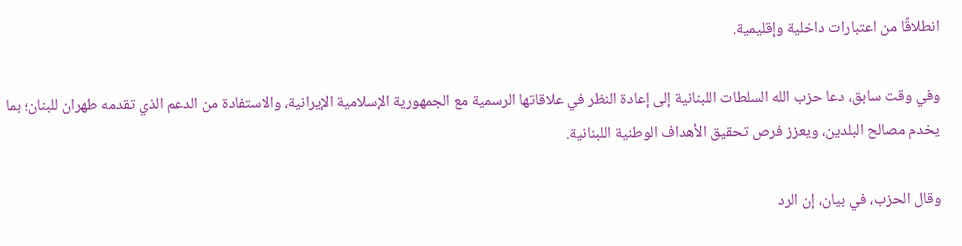انطلاقًا من اعتبارات داخلية وإقليمية.

وفي وقت سابق، دعا حزب الله السلطات اللبنانية إلى إعادة النظر في علاقاتها الرسمية مع الجمهورية الإسلامية الإيرانية، والاستفادة من الدعم الذي تقدمه طهران للبنان؛ بما يخدم مصالح البلدين، ويعزز فرص تحقيق الأهداف الوطنية اللبنانية.

وقال الحزب، في بيان، إن الرد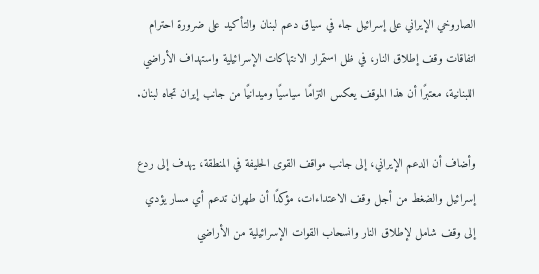الصاروخي الإيراني على إسرائيل جاء في سياق دعم لبنان والتأكيد على ضرورة احترام اتفاقات وقف إطلاق النار، في ظل استمرار الانتهاكات الإسرائيلية واستهداف الأراضي اللبنانية، معتبرًا أن هذا الموقف يعكس التزامًا سياسيًا وميدانيًا من جانب إيران تجاه لبنان.

وأضاف أن الدعم الإيراني، إلى جانب مواقف القوى الحليفة في المنطقة، يهدف إلى ردع إسرائيل والضغط من أجل وقف الاعتداءات، مؤكدًا أن طهران تدعم أي مسار يؤدي إلى وقف شامل لإطلاق النار وانسحاب القوات الإسرائيلية من الأراضي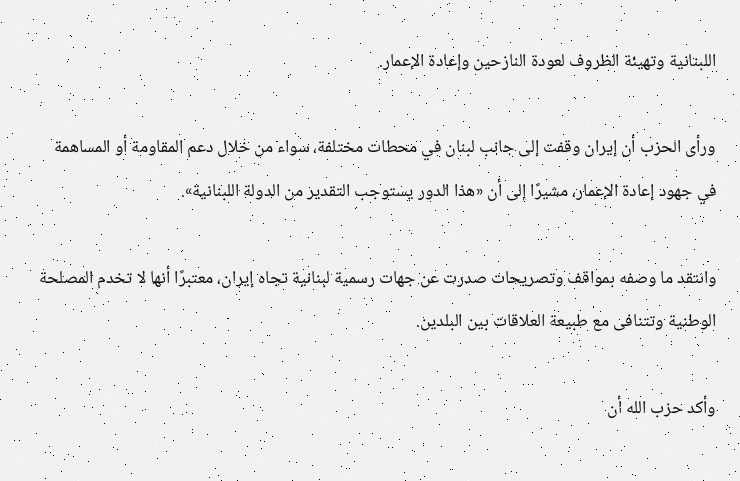اللبنانية وتهيئة الظروف لعودة النازحين وإعادة الإعمار.

ورأى الحزب أن إيران وقفت إلى جانب لبنان في محطات مختلفة، سواء من خلال دعم المقاومة أو المساهمة في جهود إعادة الإعمار، مشيرًا إلى أن «هذا الدور يستوجب التقدير من الدولة اللبنانية».

وانتقد ما وصفه بمواقف وتصريحات صدرت عن جهات رسمية لبنانية تجاه إيران، معتبرًا أنها لا تخدم المصلحة الوطنية وتتنافى مع طبيعة العلاقات بين البلدين.

وأكد حزب الله أن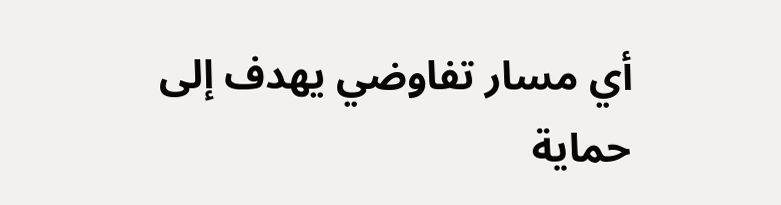أي مسار تفاوضي يهدف إلى حماية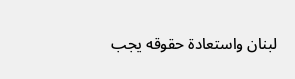لبنان واستعادة حقوقه يجب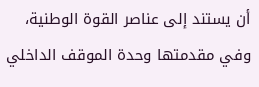أن يستند إلى عناصر القوة الوطنية، وفي مقدمتها وحدة الموقف الداخلي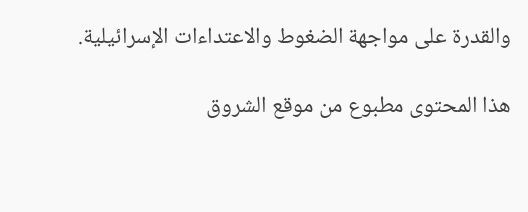والقدرة على مواجهة الضغوط والاعتداءات الإسرائيلية.

هذا المحتوى مطبوع من موقع الشروق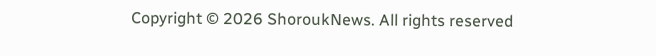Copyright © 2026 ShoroukNews. All rights reserved